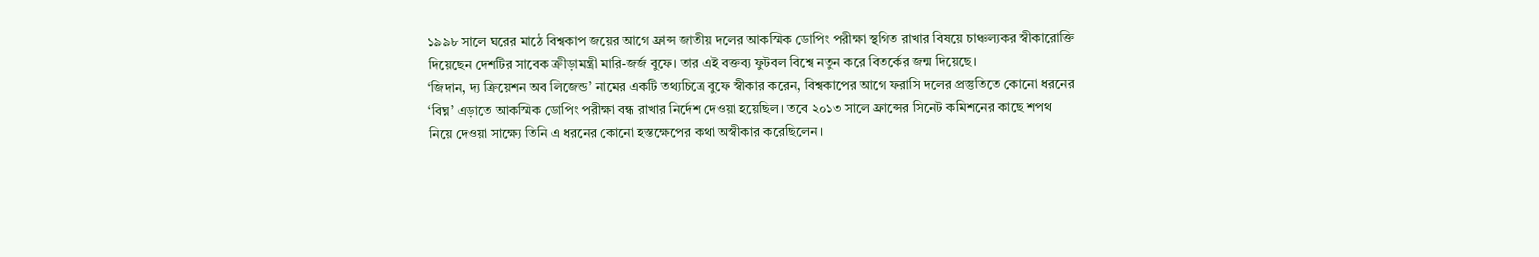১৯৯৮ সালে ঘরের মাঠে বিশ্বকাপ জয়ের আগে ফ্রান্স জাতীয় দলের আকস্মিক ডোপিং পরীক্ষা স্থগিত রাখার বিষয়ে চাঞ্চল্যকর স্বীকারোক্তি দিয়েছেন দেশটির সাবেক ক্রীড়ামন্ত্রী মারি-জর্জ বুফে। তার এই বক্তব্য ফুটবল বিশ্বে নতুন করে বিতর্কের জন্ম দিয়েছে।
‘জিদান, দ্য ক্রিয়েশন অব লিজেন্ড’ নামের একটি তথ্যচিত্রে বুফে স্বীকার করেন, বিশ্বকাপের আগে ফরাসি দলের প্রস্তুতিতে কোনো ধরনের ‘বিঘ্ন’ এড়াতে আকস্মিক ডোপিং পরীক্ষা বন্ধ রাখার নির্দেশ দেওয়া হয়েছিল। তবে ২০১৩ সালে ফ্রান্সের সিনেট কমিশনের কাছে শপথ নিয়ে দেওয়া সাক্ষ্যে তিনি এ ধরনের কোনো হস্তক্ষেপের কথা অস্বীকার করেছিলেন।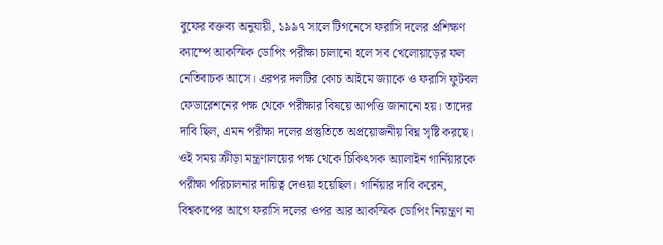বুফের বক্তব্য অনুযায়ী, ১৯৯৭ সালে টিগনেসে ফরাসি দলের প্রশিক্ষণ ক্যাম্পে আকস্মিক ডোপিং পরীক্ষা চালানো হলে সব খেলোয়াড়ের ফল নেতিবাচক আসে। এরপর দলটির কোচ আইমে জ্যাকে ও ফরাসি ফুটবল ফেডারেশনের পক্ষ থেকে পরীক্ষার বিষয়ে আপত্তি জানানো হয়। তাদের দাবি ছিল, এমন পরীক্ষা দলের প্রস্তুতিতে অপ্রয়োজনীয় বিঘ্ন সৃষ্টি করছে।
ওই সময় ক্রীড়া মন্ত্রণালয়ের পক্ষ থেকে চিকিৎসক অ্যালাইন গার্নিয়ারকে পরীক্ষা পরিচালনার দায়িত্ব দেওয়া হয়েছিল। গার্নিয়ার দাবি করেন, বিশ্বকাপের আগে ফরাসি দলের ওপর আর আকস্মিক ডোপিং নিয়ন্ত্রণ না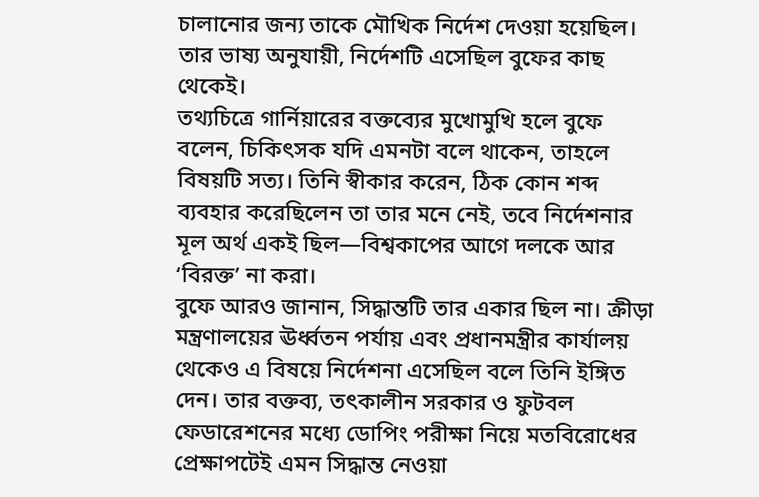চালানোর জন্য তাকে মৌখিক নির্দেশ দেওয়া হয়েছিল। তার ভাষ্য অনুযায়ী, নির্দেশটি এসেছিল বুফের কাছ থেকেই।
তথ্যচিত্রে গার্নিয়ারের বক্তব্যের মুখোমুখি হলে বুফে বলেন, চিকিৎসক যদি এমনটা বলে থাকেন, তাহলে বিষয়টি সত্য। তিনি স্বীকার করেন, ঠিক কোন শব্দ ব্যবহার করেছিলেন তা তার মনে নেই, তবে নির্দেশনার মূল অর্থ একই ছিল—বিশ্বকাপের আগে দলকে আর ‘বিরক্ত’ না করা।
বুফে আরও জানান, সিদ্ধান্তটি তার একার ছিল না। ক্রীড়া মন্ত্রণালয়ের ঊর্ধ্বতন পর্যায় এবং প্রধানমন্ত্রীর কার্যালয় থেকেও এ বিষয়ে নির্দেশনা এসেছিল বলে তিনি ইঙ্গিত দেন। তার বক্তব্য, তৎকালীন সরকার ও ফুটবল ফেডারেশনের মধ্যে ডোপিং পরীক্ষা নিয়ে মতবিরোধের প্রেক্ষাপটেই এমন সিদ্ধান্ত নেওয়া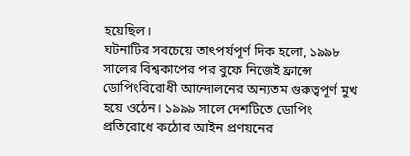হয়েছিল।
ঘটনাটির সবচেয়ে তাৎপর্যপূর্ণ দিক হলো, ১৯৯৮ সালের বিশ্বকাপের পর বুফে নিজেই ফ্রান্সে ডোপিংবিরোধী আন্দোলনের অন্যতম গুরুত্বপূর্ণ মুখ হয়ে ওঠেন। ১৯৯৯ সালে দেশটিতে ডোপিং প্রতিরোধে কঠোর আইন প্রণয়নের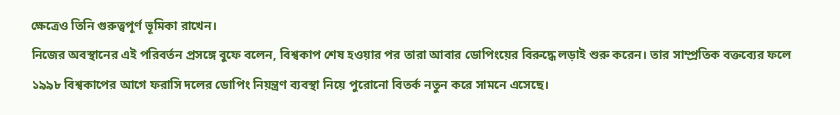ক্ষেত্রেও তিনি গুরুত্বপূর্ণ ভূমিকা রাখেন।
নিজের অবস্থানের এই পরিবর্তন প্রসঙ্গে বুফে বলেন, বিশ্বকাপ শেষ হওয়ার পর তারা আবার ডোপিংয়ের বিরুদ্ধে লড়াই শুরু করেন। তার সাম্প্রতিক বক্তব্যের ফলে ১৯৯৮ বিশ্বকাপের আগে ফরাসি দলের ডোপিং নিয়ন্ত্রণ ব্যবস্থা নিয়ে পুরোনো বিতর্ক নতুন করে সামনে এসেছে।